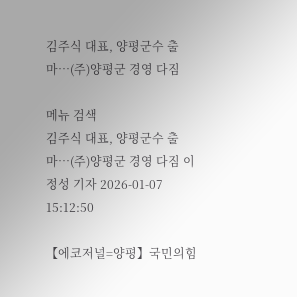김주식 대표, 양평군수 출마…(주)양평군 경영 다짐

메뉴 검색
김주식 대표, 양평군수 출마…(주)양평군 경영 다짐 이정성 기자 2026-01-07 15:12:50

【에코저널=양평】국민의힘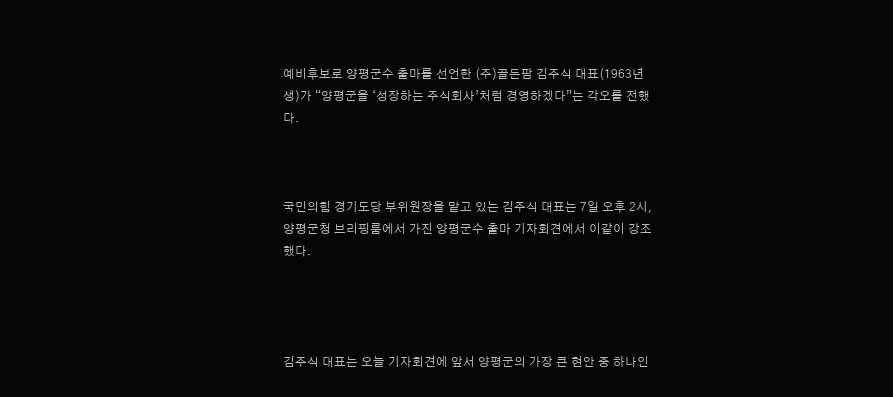예비후보로 양평군수 출마를 선언한 (주)골든팜 김주식 대표(1963년생)가 “양평군을 ‘성장하는 주식회사’처럼 경영하겠다”는 각오를 전했다.



국민의힘 경기도당 부위원장을 맡고 있는 김주식 대표는 7일 오후 2시, 양평군청 브리핑룸에서 가진 양평군수 출마 기자회견에서 이같이 강조했다.




김주식 대표는 오늘 기자회견에 앞서 양평군의 가장 큰 현안 중 하나인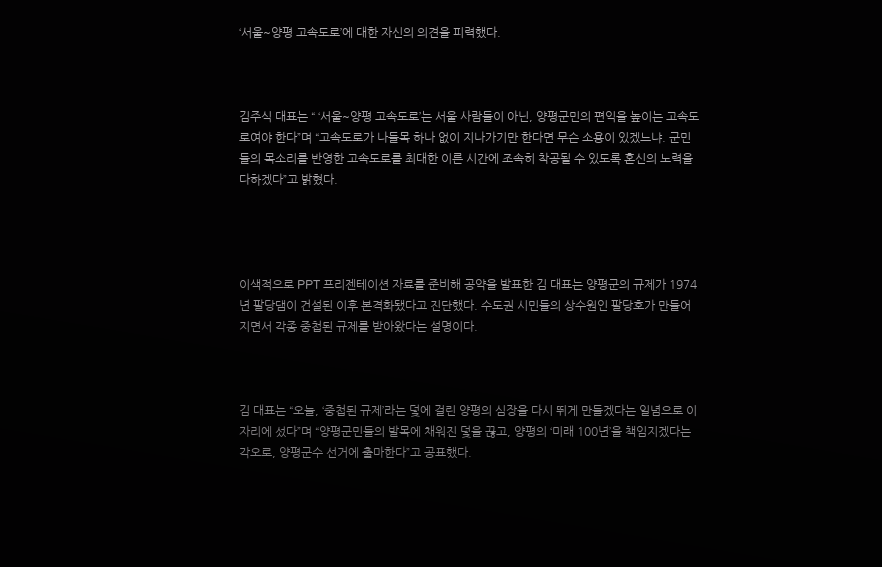‘서울~양평 고속도로’에 대한 자신의 의견을 피력했다.



김주식 대표는 “ ‘서울~양평 고속도로’는 서울 사람들이 아닌, 양평군민의 편익을 높이는 고속도로여야 한다”며 “고속도로가 나들목 하나 없이 지나가기만 한다면 무슨 소용이 있겠느냐. 군민들의 목소리를 반영한 고속도로를 최대한 이른 시간에 조속히 착공될 수 있도록 혼신의 노력을 다하겠다”고 밝혔다.




이색적으로 PPT 프리젠테이션 자료를 준비해 공약을 발표한 김 대표는 양평군의 규제가 1974년 팔당댐이 건설된 이후 본격화됐다고 진단했다. 수도권 시민들의 상수원인 팔당호가 만들어지면서 각종 중첩된 규제를 받아왔다는 설명이다.



김 대표는 “오늘, ‘중첩된 규제’라는 덫에 걸린 양평의 심장을 다시 뛰게 만들겠다는 일념으로 이 자리에 섰다”며 “양평군민들의 발목에 채워진 덫을 끊고, 양평의 ‘미래 100년’을 책임지겠다는 각오로, 양평군수 선거에 출마한다”고 공표했다.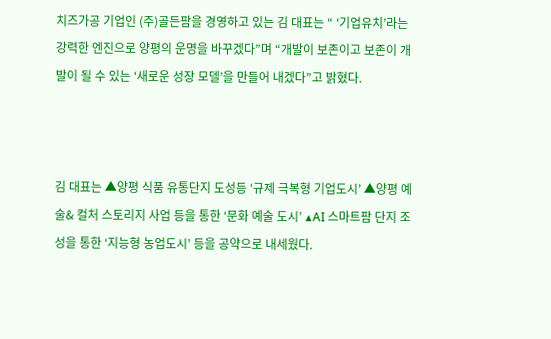치즈가공 기업인 (주)골든팜을 경영하고 있는 김 대표는 “ ‘기업유치’라는 강력한 엔진으로 양평의 운명을 바꾸겠다”며 “개발이 보존이고 보존이 개발이 될 수 있는 ‘새로운 성장 모델’을 만들어 내겠다”고 밝혔다.



김 대표는 ▲양평 식품 유통단지 도성등 ‘규제 극복형 기업도시’ ▲양평 예술& 컬처 스토리지 사업 등을 통한 ‘문화 예술 도시’ ▲AI 스마트팜 단지 조성을 통한 ‘지능형 농업도시’ 등을 공약으로 내세웠다.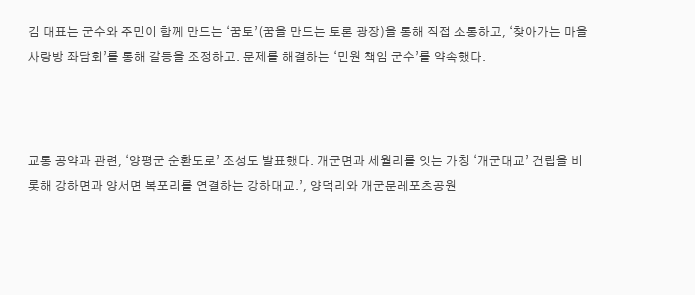김 대표는 군수와 주민이 함께 만드는 ‘꿈토’(꿈을 만드는 토론 광장)을 통해 직접 소통하고, ‘찾아가는 마을 사랑방 좌담회’를 통해 갈등을 조정하고. 문제를 해결하는 ‘민원 책임 군수’를 약속했다.



교통 공약과 관련, ‘양평군 순환도로’ 조성도 발표했다. 개군면과 세월리를 잇는 가칭 ‘개군대교’ 건립을 비롯해 강하면과 양서면 복포리를 연결하는 강하대교.’, 양덕리와 개군문레포츠공원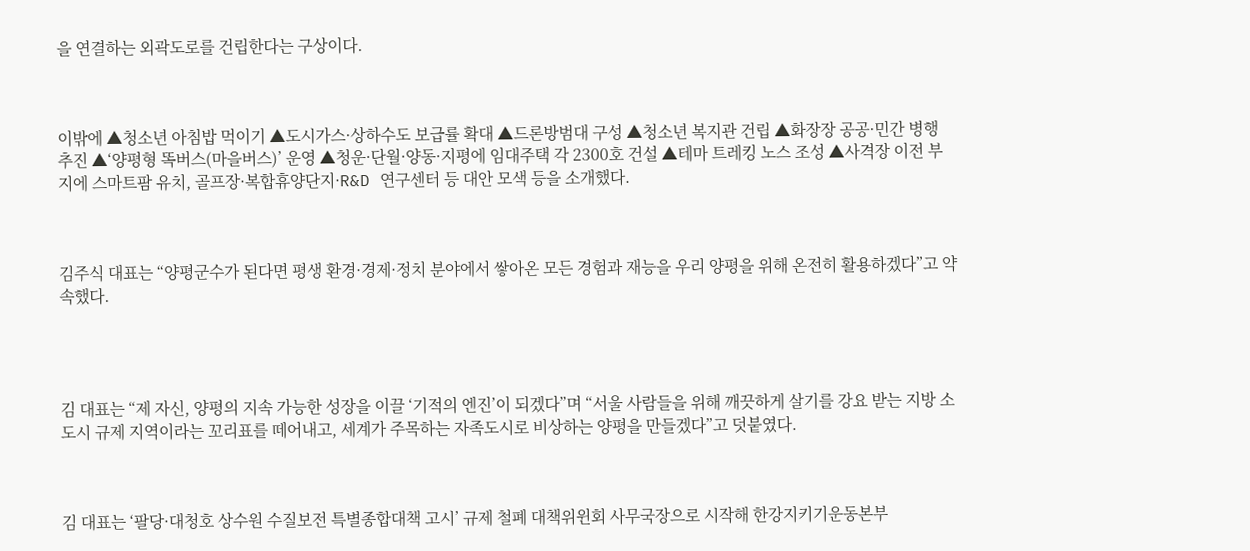을 연결하는 외곽도로를 건립한다는 구상이다.



이밖에 ▲청소년 아침밥 먹이기 ▲도시가스·상하수도 보급률 확대 ▲드론방범대 구성 ▲청소년 복지관 건립 ▲화장장 공공·민간 병행 추진 ▲‘양평형 똑버스(마을버스)’ 운영 ▲청운·단월·양동·지평에 임대주택 각 2300호 건설 ▲테마 트레킹 노스 조성 ▲사격장 이전 부지에 스마트팜 유치, 골프장·복합휴양단지·R&D 연구센터 등 대안 모색 등을 소개했다.



김주식 대표는 “양평군수가 된다면 평생 환경·경제·정치 분야에서 쌓아온 모든 경험과 재능을 우리 양평을 위해 온전히 활용하겠다”고 약속했다.




김 대표는 “제 자신, 양평의 지속 가능한 성장을 이끌 ‘기적의 엔진’이 되겠다”며 “서울 사람들을 위해 깨끗하게 살기를 강요 받는 지방 소도시 규제 지역이라는 꼬리표를 떼어내고, 세계가 주목하는 자족도시로 비상하는 양평을 만들겠다”고 덧붙였다.



김 대표는 ‘팔당·대청호 상수원 수질보전 특별종합대책 고시’ 규제 철폐 대책위윈회 사무국장으로 시작해 한강지키기운동본부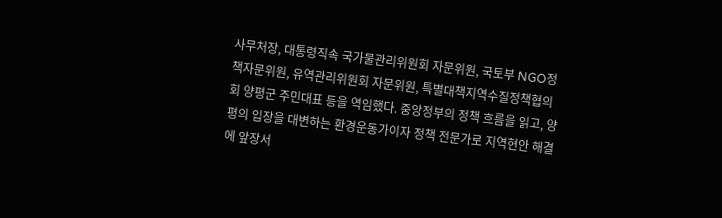사무처장, 대통령직속 국가물관리위원회 자문위원, 국토부 NGO정책자문위원, 유역관리위원회 자문위원, 특별대책지역수질정책협의회 양평군 주민대표 등을 역임했다. 중앙정부의 정책 흐름을 읽고, 양평의 입장을 대변하는 환경운동가이자 정책 전문가로 지역현안 해결에 앞장서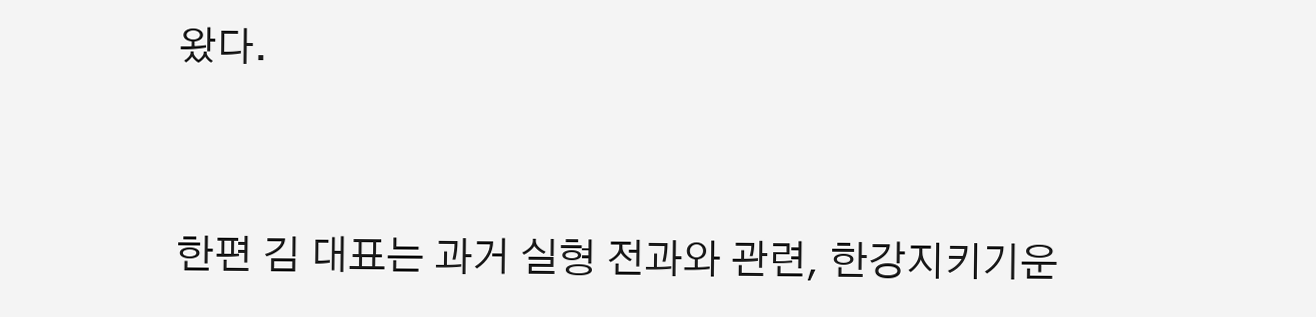왔다.



한편 김 대표는 과거 실형 전과와 관련, 한강지키기운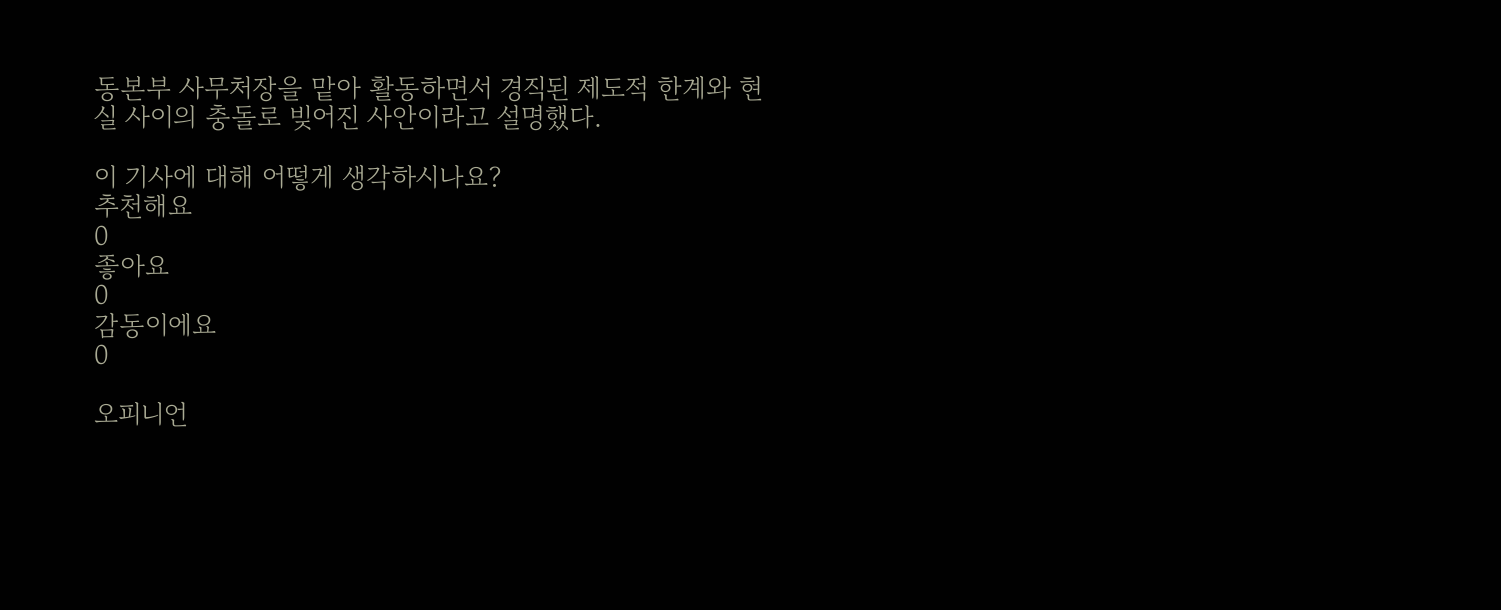동본부 사무처장을 맡아 활동하면서 경직된 제도적 한계와 현실 사이의 충돌로 빚어진 사안이라고 설명했다.

이 기사에 대해 어떻게 생각하시나요?
추천해요
0
좋아요
0
감동이에요
0

오피니언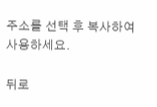주소를 선택 후 복사하여 사용하세요.

뒤로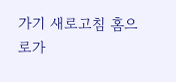가기 새로고침 홈으로가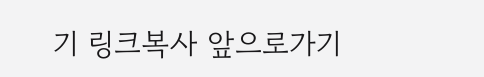기 링크복사 앞으로가기